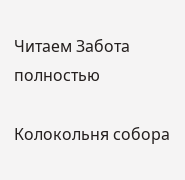Читаем Забота полностью

Колокольня собора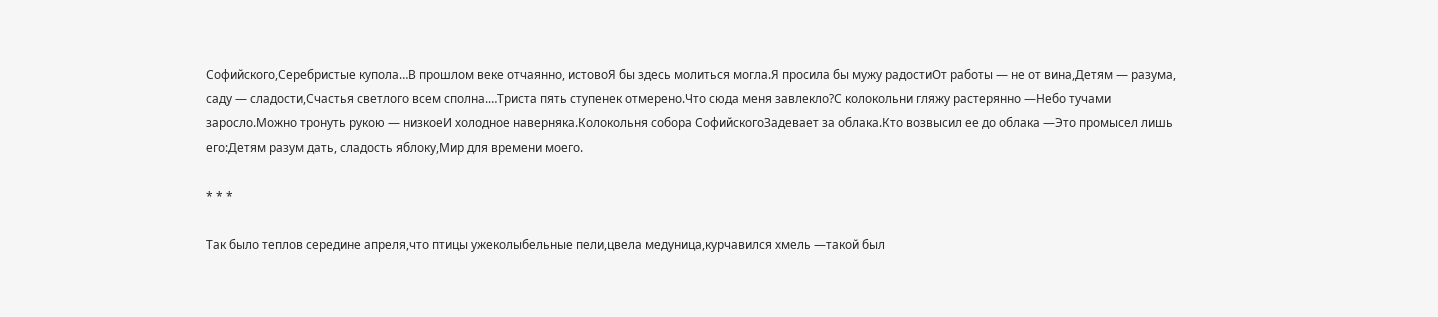Софийского,Серебристые купола…В прошлом веке отчаянно, истовоЯ бы здесь молиться могла.Я просила бы мужу радостиОт работы — не от вина,Детям — разума, саду — сладости,Счастья светлого всем сполна.…Триста пять ступенек отмерено.Что сюда меня завлекло?С колокольни гляжу растерянно —Небо тучами заросло.Можно тронуть рукою — низкоеИ холодное наверняка.Колокольня собора СофийскогоЗадевает за облака.Кто возвысил ее до облака —Это промысел лишь его:Детям разум дать, сладость яблоку,Мир для времени моего.

* * *

Так было теплов середине апреля,что птицы ужеколыбельные пели,цвела медуница,курчавился хмель —такой был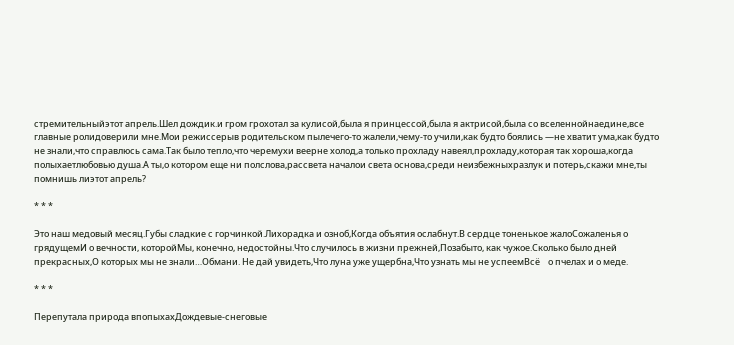стремительныйэтот апрель.Шел дождик.и гром грохотал за кулисой,была я принцессой,была я актрисой,была со вселеннойнаедине,все главные ролидоверили мне.Мои режиссерыв родительском пылечего-то жалели,чему-то учили,как будто боялись —не хватит ума,как будто не знали,что справлюсь сама.Так было тепло,что черемухи веерне холод,а только прохладу навеял,прохладу,которая так хороша,когда полыхаетлюбовью душа.А ты,о котором еще ни полслова,рассвета началои света основа,среди неизбежныхразлук и потерь,скажи мне,ты помнишь лиэтот апрель?

* * *

Это наш медовый месяц.Губы сладкие с горчинкой.Лихорадка и озноб,Когда объятия ослабнут.В сердце тоненькое жалоСожаленья о грядущемИ о вечности, которойМы, конечно, недостойны.Что случилось в жизни прежней,Позабыто, как чужое.Сколько было дней прекрасных,О которых мы не знали…Обмани. Не дай увидеть,Что луна уже ущербна,Что узнать мы не успеемВсё    о пчелах и о меде.

* * *

Перепутала природа впопыхахДождевые-снеговые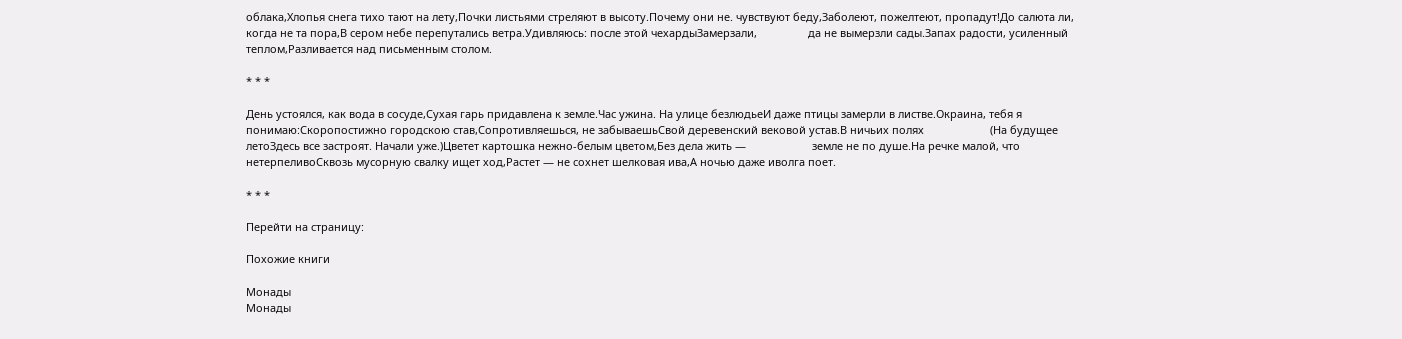облака,Хлопья снега тихо тают на лету,Почки листьями стреляют в высоту.Почему они не. чувствуют беду,Заболеют, пожелтеют, пропадут!До салюта ли,                     когда не та пора,В сером небе перепутались ветра.Удивляюсь: после этой чехардыЗамерзали,                 да не вымерзли сады.Запах радости, усиленный теплом,Разливается над письменным столом.

* * *

День устоялся, как вода в сосуде,Сухая гарь придавлена к земле.Час ужина. На улице безлюдьеИ даже птицы замерли в листве.Окраина, тебя я понимаю:Скоропостижно городскою став,Сопротивляешься, не забываешьСвой деревенский вековой устав.В ничьих полях                      (На будущее летоЗдесь все застроят. Начали уже.)Цветет картошка нежно-белым цветом,Без дела жить —                      земле не по душе.На речке малой, что нетерпеливоСквозь мусорную свалку ищет ход,Растет — не сохнет шелковая ива,А ночью даже иволга поет.

* * *

Перейти на страницу:

Похожие книги

Монады
Монады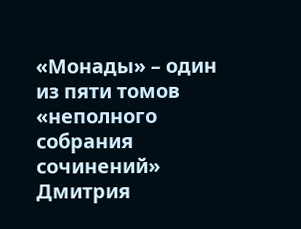«Монады» – один из пяти томов «неполного собрания сочинений» Дмитрия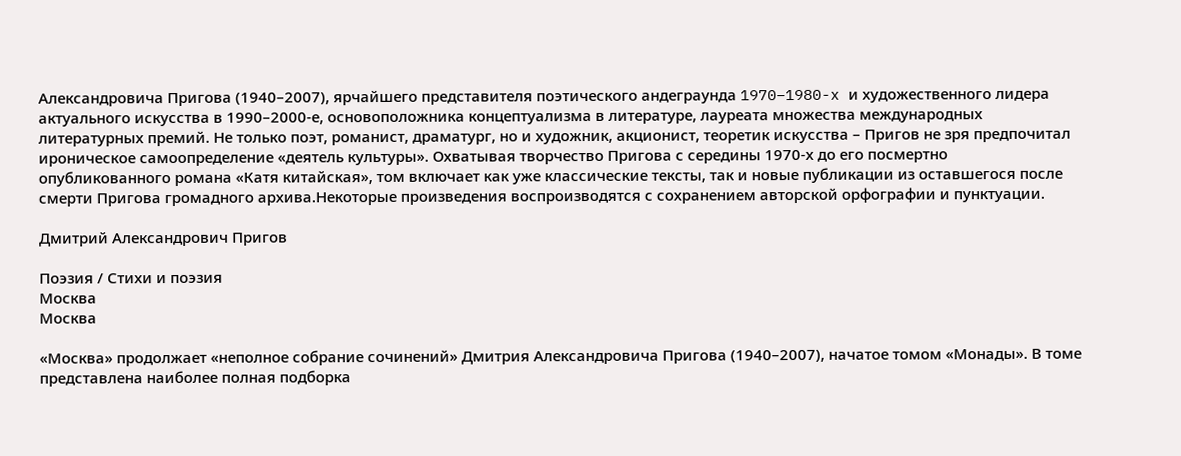Александровича Пригова (1940–2007), ярчайшего представителя поэтического андеграунда 1970–1980-x и художественного лидера актуального искусства в 1990–2000-е, основоположника концептуализма в литературе, лауреата множества международных литературных премий. Не только поэт, романист, драматург, но и художник, акционист, теоретик искусства – Пригов не зря предпочитал ироническое самоопределение «деятель культуры». Охватывая творчество Пригова с середины 1970-х до его посмертно опубликованного романа «Катя китайская», том включает как уже классические тексты, так и новые публикации из оставшегося после смерти Пригова громадного архива.Некоторые произведения воспроизводятся с сохранением авторской орфографии и пунктуации.

Дмитрий Александрович Пригов

Поэзия / Стихи и поэзия
Москва
Москва

«Москва» продолжает «неполное собрание сочинений» Дмитрия Александровича Пригова (1940–2007), начатое томом «Монады». В томе представлена наиболее полная подборка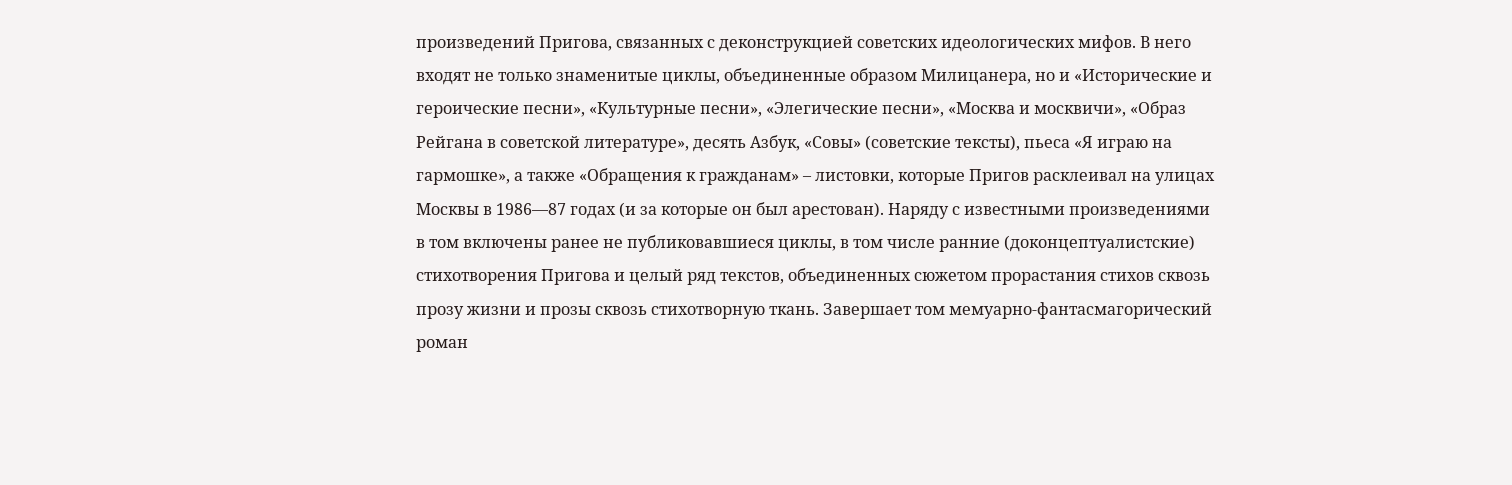произведений Пригова, связанных с деконструкцией советских идеологических мифов. В него входят не только знаменитые циклы, объединенные образом Милицанера, но и «Исторические и героические песни», «Культурные песни», «Элегические песни», «Москва и москвичи», «Образ Рейгана в советской литературе», десять Азбук, «Совы» (советские тексты), пьеса «Я играю на гармошке», а также «Обращения к гражданам» – листовки, которые Пригов расклеивал на улицах Москвы в 1986—87 годах (и за которые он был арестован). Наряду с известными произведениями в том включены ранее не публиковавшиеся циклы, в том числе ранние (доконцептуалистские) стихотворения Пригова и целый ряд текстов, объединенных сюжетом прорастания стихов сквозь прозу жизни и прозы сквозь стихотворную ткань. Завершает том мемуарно-фантасмагорический роман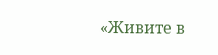«Живите в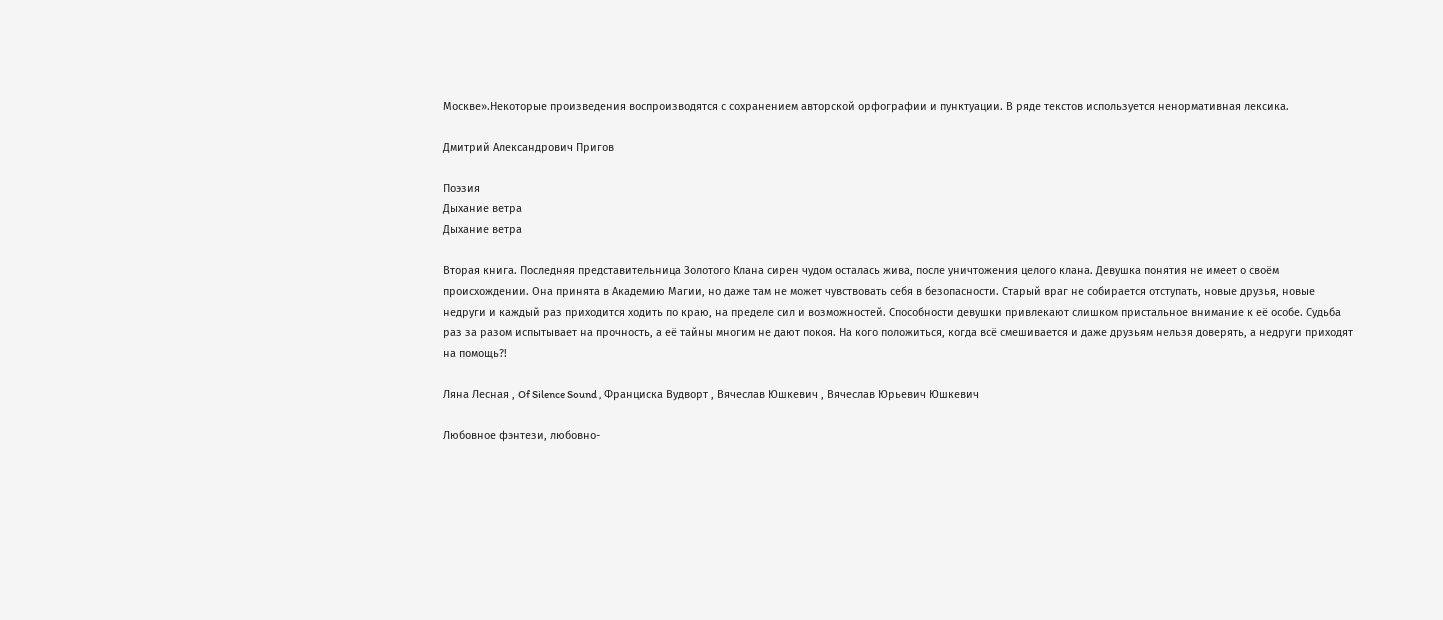Москве».Некоторые произведения воспроизводятся с сохранением авторской орфографии и пунктуации. В ряде текстов используется ненормативная лексика.

Дмитрий Александрович Пригов

Поэзия
Дыхание ветра
Дыхание ветра

Вторая книга. Последняя представительница Золотого Клана сирен чудом осталась жива, после уничтожения целого клана. Девушка понятия не имеет о своём происхождении. Она принята в Академию Магии, но даже там не может чувствовать себя в безопасности. Старый враг не собирается отступать, новые друзья, новые недруги и каждый раз приходится ходить по краю, на пределе сил и возможностей. Способности девушки привлекают слишком пристальное внимание к её особе. Судьба раз за разом испытывает на прочность, а её тайны многим не дают покоя. На кого положиться, когда всё смешивается и даже друзьям нельзя доверять, а недруги приходят на помощь?!

Ляна Лесная , Of Silence Sound , Франциска Вудворт , Вячеслав Юшкевич , Вячеслав Юрьевич Юшкевич

Любовное фэнтези, любовно-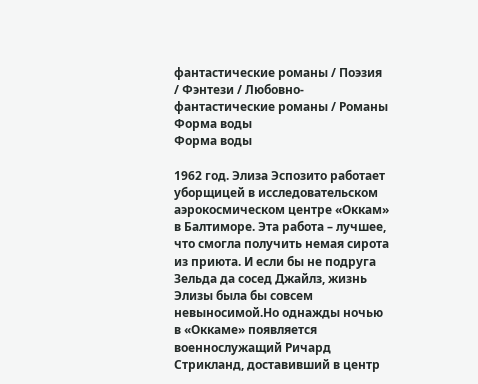фантастические романы / Поэзия / Фэнтези / Любовно-фантастические романы / Романы
Форма воды
Форма воды

1962 год. Элиза Эспозито работает уборщицей в исследовательском аэрокосмическом центре «Оккам» в Балтиморе. Эта работа – лучшее, что смогла получить немая сирота из приюта. И если бы не подруга Зельда да сосед Джайлз, жизнь Элизы была бы совсем невыносимой.Но однажды ночью в «Оккаме» появляется военнослужащий Ричард Стрикланд, доставивший в центр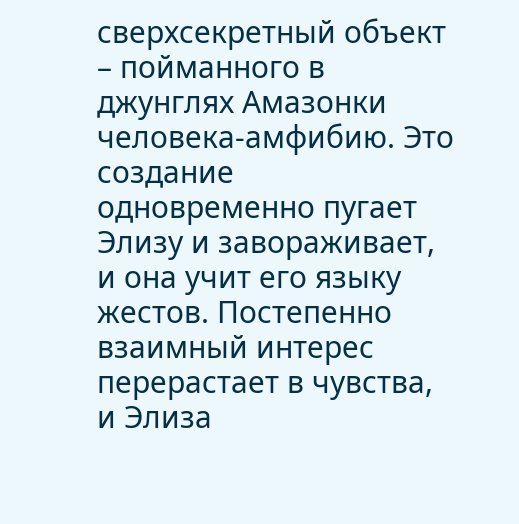сверхсекретный объект – пойманного в джунглях Амазонки человека-амфибию. Это создание одновременно пугает Элизу и завораживает, и она учит его языку жестов. Постепенно взаимный интерес перерастает в чувства, и Элиза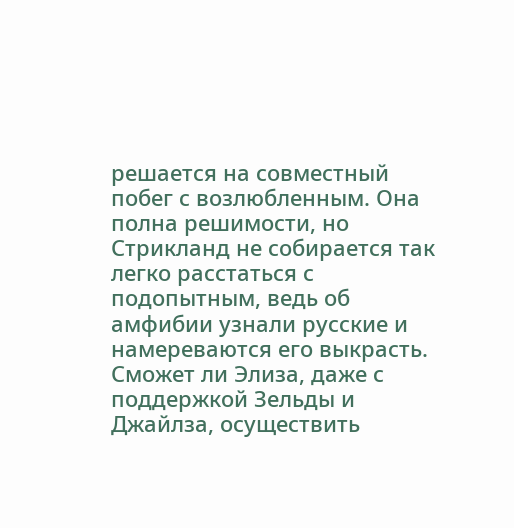решается на совместный побег с возлюбленным. Она полна решимости, но Стрикланд не собирается так легко расстаться с подопытным, ведь об амфибии узнали русские и намереваются его выкрасть. Сможет ли Элиза, даже с поддержкой Зельды и Джайлза, осуществить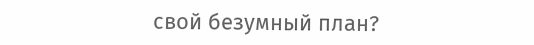свой безумный план?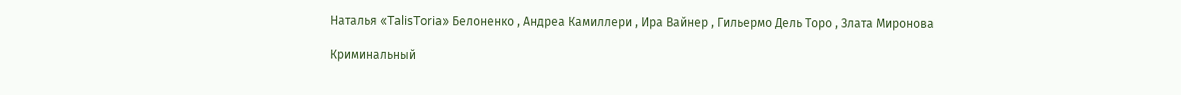Наталья «TalisToria» Белоненко , Андреа Камиллери , Ира Вайнер , Гильермо Дель Торо , Злата Миронова

Криминальный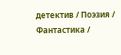детектив / Поэзия / Фантастика /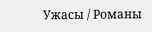Ужасы / Романы